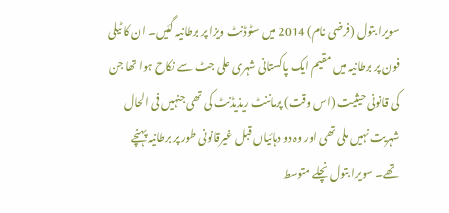سویرا بتول (فرضی نام) 2014 میں سٹوڈنٹ ویزا پر برطانیہ گئیں۔ ان کا ٹیلی فون پر برطانیہ میں مقیم ایک پاکستانی شہری علی جٹ سے نکاح ہوا تھا جن کی قانونی حیثیت (اس وقت) پرماننٹ ریذیڈنٹ کی تھی جنہیں فی الحال شہریت نہیں ملی تھی اور وہ دو دہائیاں قبل غیرقانونی طور پر برطانیہ پہنچے تھے۔ سویرا بتول نچلے متوسط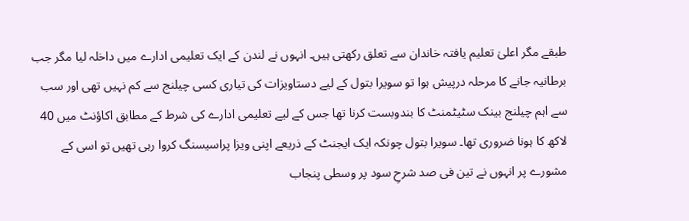طبقے مگر اعلیٰ تعلیم یافتہ خاندان سے تعلق رکھتی ہیں۔ انہوں نے لندن کے ایک تعلیمی ادارے میں داخلہ لیا مگر جب برطانیہ جانے کا مرحلہ درپیش ہوا تو سویرا بتول کے لیے دستاویزات کی تیاری کسی چیلنج سے کم نہیں تھی اور سب سے اہم چیلنج بینک سٹیٹمنٹ کا بندوبست کرنا تھا جس کے لیے تعلیمی ادارے کی شرط کے مطابق اکاؤنٹ میں 40 لاکھ کا ہونا ضروری تھا۔ سویرا بتول چونکہ ایک ایجنٹ کے ذریعے اپنی ویزا پراسیسنگ کروا رہی تھیں تو اسی کے مشورے پر انہوں نے تین فی صد شرحِ سود پر وسطی پنجاب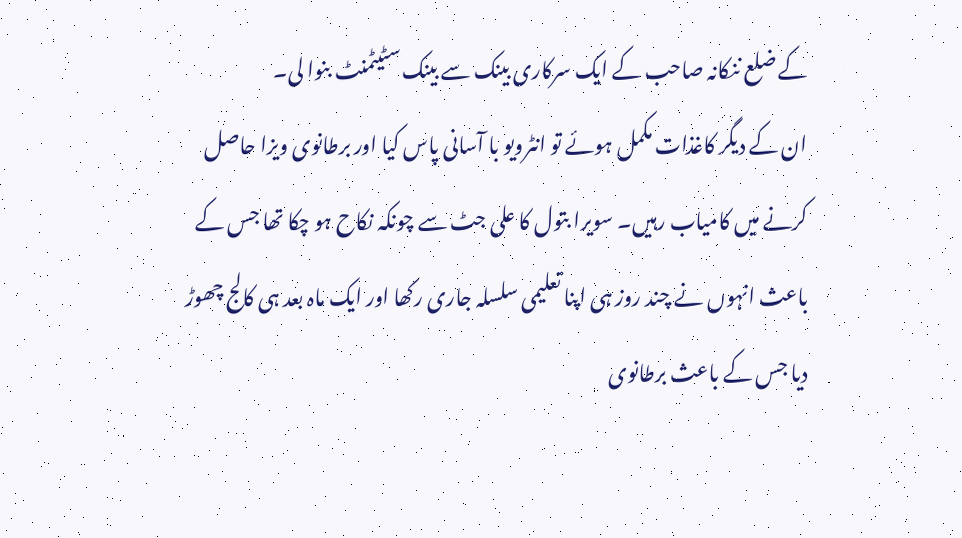کے ضلع ننکانہ صاحب کے ایک سرکاری بینک سے بینک سٹیٹمنٹ بنوا لی۔
ان کے دیگر کاغذات مکمل ہوئے تو انٹرویو با آسانی پاس کیا اور برطانوی ویزا حاصل کرنے میں کامیاب رہیں۔ سویرا بتول کا علی جٹ سے چونکہ نکاح ہو چکا تھا جس کے باعث انہوں نے چند روز ہی اپنا تعلیمی سلسلہ جاری رکھا اور ایک ماہ بعد ہی کالج چھوڑ دیا جس کے باعث برطانوی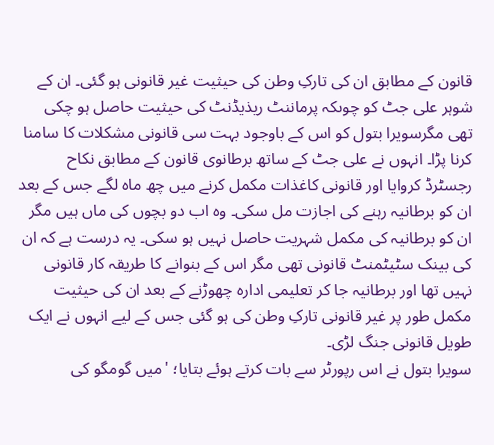قانون کے مطابق ان کی تارکِ وطن کی حیثیت غیر قانونی ہو گئی۔ ان کے شوہر علی جٹ کو چوںکہ پرماننٹ ریذیڈنٹ کی حیثیت حاصل ہو چکی تھی مگرسویرا بتول کو اس کے باوجود بہت سی قانونی مشکلات کا سامنا کرنا پڑا۔ انہوں نے علی جٹ کے ساتھ برطانوی قانون کے مطابق نکاح رجسٹرڈ کروایا اور قانونی کاغذات مکمل کرنے میں چھ ماہ لگے جس کے بعد ان کو برطانیہ رہنے کی اجازت مل سکی۔ وہ اب دو بچوں کی ماں ہیں مگر ان کو برطانیہ کی مکمل شہریت حاصل نہیں ہو سکی۔ یہ درست ہے کہ ان کی بینک سٹیٹمنٹ قانونی تھی مگر اس کے بنوانے کا طریقہ کار قانونی نہیں تھا اور برطانیہ جا کر تعلیمی ادارہ چھوڑنے کے بعد ان کی حیثیت مکمل طور پر غیر قانونی تارکِ وطن کی ہو گئی جس کے لیے انہوں نے ایک طویل قانونی جنگ لڑی۔
سویرا بتول نے اس رپورٹر سے بات کرتے ہوئے بتایا؛ 'میں گومگو کی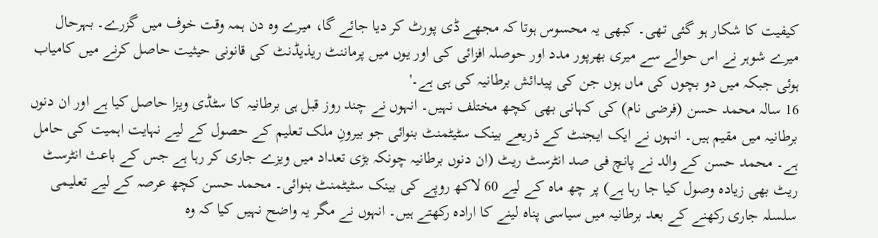کیفیت کا شکار ہو گئی تھی۔ کبھی یہ محسوس ہوتا کہ مجھے ڈی پورٹ کر دیا جائے گا، میرے وہ دن ہمہ وقت خوف میں گزرے۔ بہرحال میرے شوہر نے اس حوالے سے میری بھرپور مدد اور حوصلہ افزائی کی اور یوں میں پرماننٹ ریذیڈنٹ کی قانونی حیثیت حاصل کرنے میں کامیاب ہوئی جبکہ میں دو بچوں کی ماں ہوں جن کی پیدائش برطانیہ کی ہی ہے۔'
16 سالہ محمد حسن (فرضی نام) کی کہانی بھی کچھ مختلف نہیں۔ انہوں نے چند روز قبل ہی برطانیہ کا سٹڈی ویزا حاصل کیا ہے اور ان دنوں برطانیہ میں مقیم ہیں۔ انہوں نے ایک ایجنٹ کے ذریعے بینک سٹیٹمنٹ بنوائی جو بیرونِ ملک تعلیم کے حصول کے لیے نہایت اہمیت کی حامل ہے۔ محمد حسن کے والد نے پانچ فی صد انٹرسٹ ریٹ (ان دنوں برطانیہ چونکہ بڑی تعداد میں ویزے جاری کر رہا ہے جس کے باعث انٹرسٹ ریٹ بھی زیادہ وصول کیا جا رہا ہے) پر چھ ماہ کے لیے 60 لاکھ روپے کی بینک سٹیٹمنٹ بنوائی۔ محمد حسن کچھ عرصہ کے لیے تعلیمی سلسلہ جاری رکھنے کے بعد برطانیہ میں سیاسی پناہ لینے کا ارادہ رکھتے ہیں۔ انہوں نے مگر یہ واضح نہیں کیا کہ وہ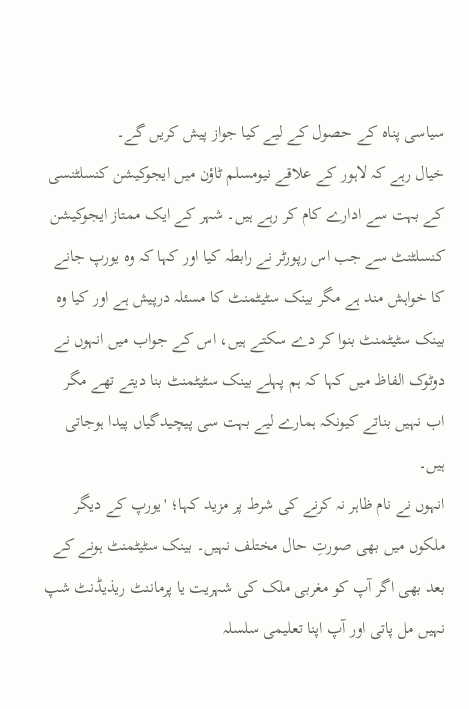سیاسی پناہ کے حصول کے لیے کیا جواز پیش کریں گے۔
خیال رہے کہ لاہور کے علاقے نیومسلم ٹاؤن میں ایجوکیشن کنسلٹنسی کے بہت سے ادارے کام کر رہے ہیں۔ شہر کے ایک ممتاز ایجوکیشن کنسلٹنٹ سے جب اس رپورٹر نے رابطہ کیا اور کہا کہ وہ یورپ جانے کا خواہش مند ہے مگر بینک سٹیٹمنٹ کا مسئلہ درپیش ہے اور کیا وہ بینک سٹیٹمنٹ بنوا کر دے سکتے ہیں، اس کے جواب میں انہوں نے دوٹوک الفاظ میں کہا کہ ہم پہلے بینک سٹیٹمنٹ بنا دیتے تھے مگر اب نہیں بناتے کیونکہ ہمارے لیے بہت سی پیچیدگیاں پیدا ہوجاتی ہیں۔
انہوں نے نام ظاہر نہ کرنے کی شرط پر مزید کہا؛ 'یورپ کے دیگر ملکوں میں بھی صورتِ حال مختلف نہیں۔ بینک سٹیٹمنٹ ہونے کے بعد بھی اگر آپ کو مغربی ملک کی شہریت یا پرماننٹ ریذیڈنٹ شپ نہیں مل پاتی اور آپ اپنا تعلیمی سلسلہ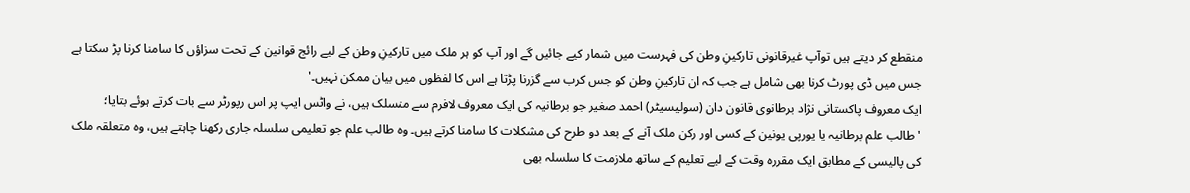منقطع کر دیتے ہیں توآپ غیرقانونی تارکینِ وطن کی فہرست میں شمار کیے جائیں گے اور آپ کو ہر ملک میں تارکینِ وطن کے لیے رائج قوانین کے تحت سزاؤں کا سامنا کرنا پڑ سکتا ہے جس میں ڈی پورٹ کرنا بھی شامل ہے جب کہ ان تارکینِ وطن کو جس کرب سے گزرنا پڑتا ہے اس کا لفظوں میں بیان ممکن نہیں۔'
ایک معروف پاکستانی نژاد برطانوی قانون دان (سولیسیٹر) احمد صغیر جو برطانیہ کی ایک معروف لافرم سے منسلک ہیں، نے واٹس ایپ پر اس رپورٹر سے بات کرتے ہوئے بتایا؛
'طالب علم برطانیہ یا یورپی یونین کے کسی اور رکن ملک آنے کے بعد دو طرح کی مشکلات کا سامنا کرتے ہیں۔ وہ طالب علم جو تعلیمی سلسلہ جاری رکھنا چاہتے ہیں، وہ متعلقہ ملک کی پالیسی کے مطابق ایک مقررہ وقت کے لیے تعلیم کے ساتھ ملازمت کا سلسلہ بھی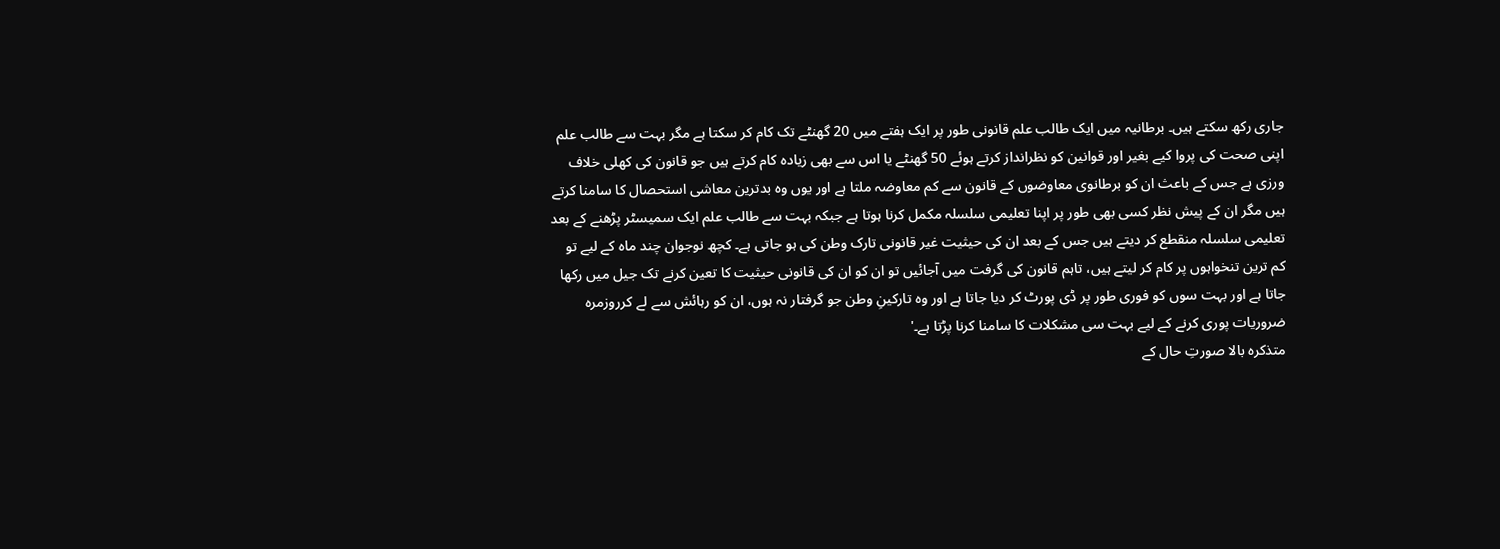جاری رکھ سکتے ہیں۔ برطانیہ میں ایک طالب علم قانونی طور پر ایک ہفتے میں 20 گھنٹے تک کام کر سکتا ہے مگر بہت سے طالب علم اپنی صحت کی پروا کیے بغیر اور قوانین کو نظرانداز کرتے ہوئے 50 گھنٹے یا اس سے بھی زیادہ کام کرتے ہیں جو قانون کی کھلی خلاف ورزی ہے جس کے باعث ان کو برطانوی معاوضوں کے قانون سے کم معاوضہ ملتا ہے اور یوں وہ بدترین معاشی استحصال کا سامنا کرتے ہیں مگر ان کے پیش نظر کسی بھی طور پر اپنا تعلیمی سلسلہ مکمل کرنا ہوتا ہے جبکہ بہت سے طالب علم ایک سمیسٹر پڑھنے کے بعد تعلیمی سلسلہ منقطع کر دیتے ہیں جس کے بعد ان کی حیثیت غیر قانونی تارک وطن کی ہو جاتی ہے۔ کچھ نوجوان چند ماہ کے لیے تو کم ترین تنخواہوں پر کام کر لیتے ہیں، تاہم قانون کی گرفت میں آجائیں تو ان کو ان کی قانونی حیثیت کا تعین کرنے تک جیل میں رکھا جاتا ہے اور بہت سوں کو فوری طور پر ڈی پورٹ کر دیا جاتا ہے اور وہ تارکینِ وطن جو گرفتار نہ ہوں، ان کو رہائش سے لے کرروزمرہ ضروریات پوری کرنے کے لیے بہت سی مشکلات کا سامنا کرنا پڑتا ہے۔'
متذکرہ بالا صورتِ حال کے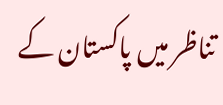تناظر میں پاکستان کے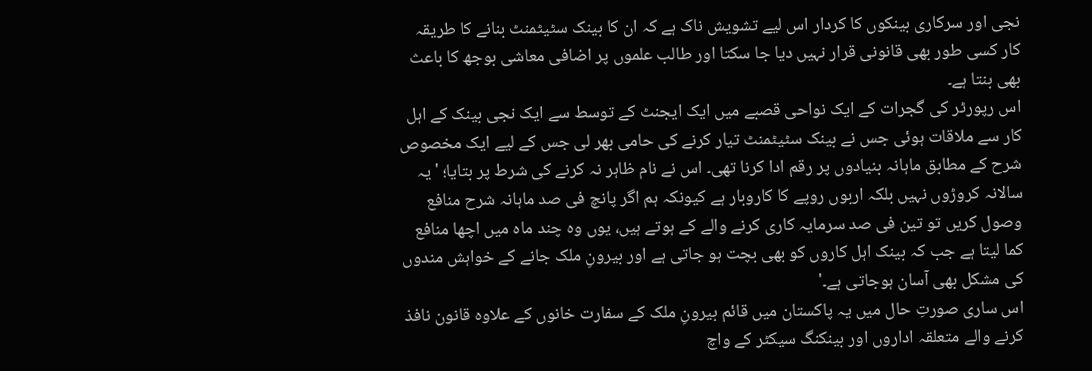نجی اور سرکاری بینکوں کا کردار اس لیے تشویش ناک ہے کہ ان کا بینک سٹیٹمنٹ بنانے کا طریقہ کار کسی طور بھی قانونی قرار نہیں دیا جا سکتا اور طالب علموں پر اضافی معاشی بوجھ کا باعث بھی بنتا ہے۔
اس رپورٹر کی گجرات کے ایک نواحی قصبے میں ایک ایجنٹ کے توسط سے ایک نجی بینک کے اہل کار سے ملاقات ہوئی جس نے بینک سٹیٹمنٹ تیار کرنے کی حامی بھر لی جس کے لیے ایک مخصوص شرح کے مطابق ماہانہ بنیادوں پر رقم ادا کرنا تھی۔ اس نے نام ظاہر نہ کرنے کی شرط پر بتایا؛ 'یہ سالانہ کروڑوں نہیں بلکہ اربوں روپے کا کاروبار ہے کیونکہ ہم اگر پانچ فی صد ماہانہ شرح منافع وصول کریں تو تین فی صد سرمایہ کاری کرنے والے کے ہوتے ہیں، یوں وہ چند ماہ میں اچھا منافع کما لیتا ہے جب کہ بینک اہل کاروں کو بھی بچت ہو جاتی ہے اور بیرونِ ملک جانے کے خواہش مندوں کی مشکل بھی آسان ہوجاتی ہے۔'
اس ساری صورتِ حال میں یہ پاکستان میں قائم بیرونِ ملک کے سفارت خانوں کے علاوہ قانون نافذ کرنے والے متعلقہ اداروں اور بینکنگ سیکٹر کے واچ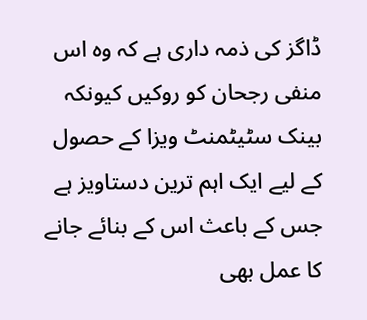ڈاگز کی ذمہ داری ہے کہ وہ اس منفی رجحان کو روکیں کیونکہ بینک سٹیٹمنٹ ویزا کے حصول کے لیے ایک اہم ترین دستاویز ہے جس کے باعث اس کے بنائے جانے کا عمل بھی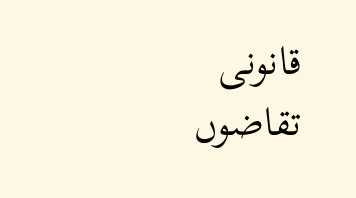قانونی تقاضوں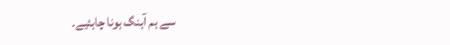سے ہم آہنگ ہونا چاہئیے۔